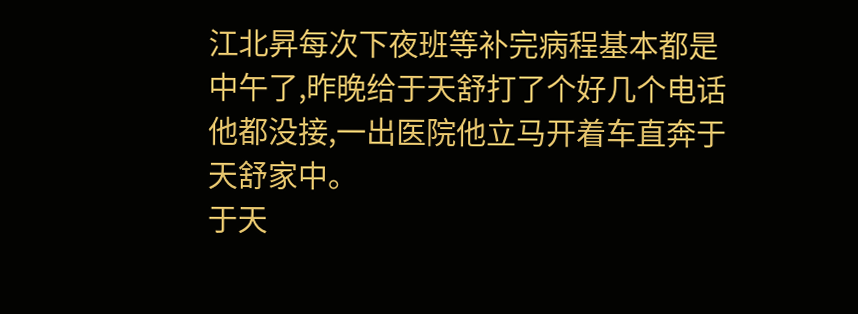江北昇每次下夜班等补完病程基本都是中午了,昨晚给于天舒打了个好几个电话他都没接,一出医院他立马开着车直奔于天舒家中。
于天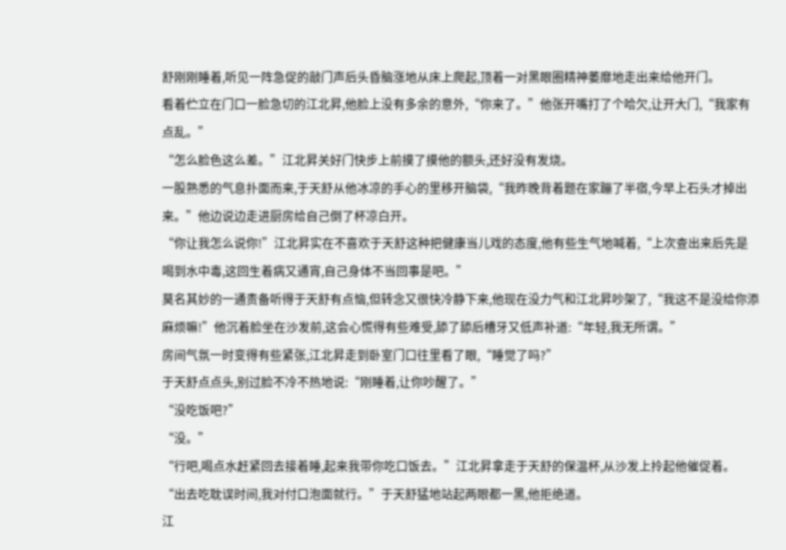舒刚刚睡着,听见一阵急促的敲门声后头昏脑涨地从床上爬起,顶着一对黑眼圈精神萎靡地走出来给他开门。
看着伫立在门口一脸急切的江北昇,他脸上没有多余的意外,“你来了。”他张开嘴打了个哈欠,让开大门,“我家有点乱。”
“怎么脸色这么差。”江北昇关好门快步上前摸了摸他的额头,还好没有发烧。
一股熟悉的气息扑面而来,于天舒从他冰凉的手心的里移开脑袋,“我昨晚背着题在家蹦了半宿,今早上石头才掉出来。”他边说边走进厨房给自己倒了杯凉白开。
“你让我怎么说你!”江北昇实在不喜欢于天舒这种把健康当儿戏的态度,他有些生气地喊着,“上次查出来后先是喝到水中毒,这回生着病又通宵,自己身体不当回事是吧。”
莫名其妙的一通责备听得于天舒有点恼,但转念又很快冷静下来,他现在没力气和江北昇吵架了,“我这不是没给你添麻烦嘛!”他沉着脸坐在沙发前,这会心慌得有些难受,舔了舔后槽牙又低声补道:“年轻,我无所谓。”
房间气氛一时变得有些紧张,江北昇走到卧室门口往里看了眼,“睡觉了吗?”
于天舒点点头,别过脸不冷不热地说:“刚睡着,让你吵醒了。”
“没吃饭吧?”
“没。”
“行吧,喝点水赶紧回去接着睡,起来我带你吃口饭去。”江北昇拿走于天舒的保温杯,从沙发上拎起他催促着。
“出去吃耽误时间,我对付口泡面就行。”于天舒猛地站起两眼都一黑,他拒绝道。
江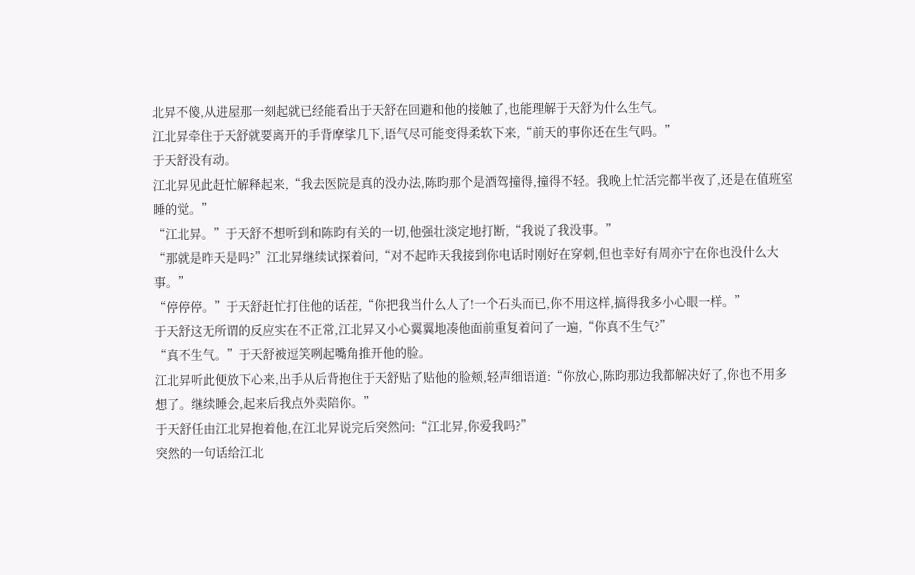北昇不傻,从进屋那一刻起就已经能看出于天舒在回避和他的接触了,也能理解于天舒为什么生气。
江北昇牵住于天舒就要离开的手背摩挲几下,语气尽可能变得柔软下来,“前天的事你还在生气吗。”
于天舒没有动。
江北昇见此赶忙解释起来,“我去医院是真的没办法,陈昀那个是酒驾撞得,撞得不轻。我晚上忙活完都半夜了,还是在值班室睡的觉。”
“江北昇。”于天舒不想听到和陈昀有关的一切,他强壮淡定地打断,“我说了我没事。”
“那就是昨天是吗?”江北昇继续试探着问,“对不起昨天我接到你电话时刚好在穿刺,但也幸好有周亦宁在你也没什么大事。”
“停停停。”于天舒赶忙打住他的话茬,“你把我当什么人了!一个石头而已,你不用这样,搞得我多小心眼一样。”
于天舒这无所谓的反应实在不正常,江北昇又小心翼翼地凑他面前重复着问了一遍,“你真不生气?”
“真不生气。”于天舒被逗笑咧起嘴角推开他的脸。
江北昇听此便放下心来,出手从后背抱住于天舒贴了贴他的脸颊,轻声细语道:“你放心,陈昀那边我都解决好了,你也不用多想了。继续睡会,起来后我点外卖陪你。”
于天舒任由江北昇抱着他,在江北昇说完后突然问:“江北昇,你爱我吗?”
突然的一句话给江北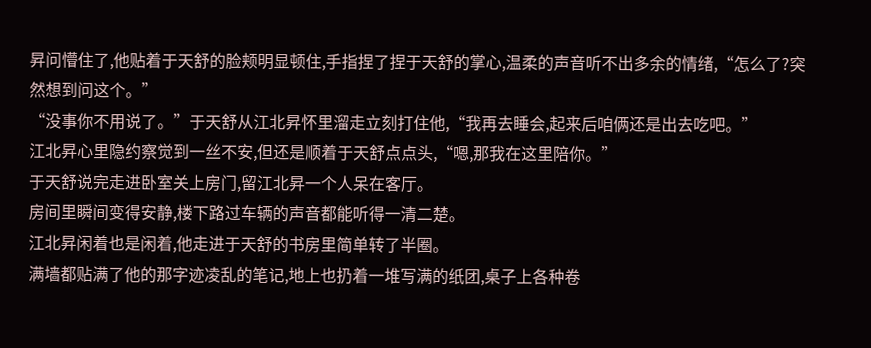昇问懵住了,他贴着于天舒的脸颊明显顿住,手指捏了捏于天舒的掌心,温柔的声音听不出多余的情绪,“怎么了?突然想到问这个。”
“没事你不用说了。”于天舒从江北昇怀里溜走立刻打住他,“我再去睡会,起来后咱俩还是出去吃吧。”
江北昇心里隐约察觉到一丝不安,但还是顺着于天舒点点头,“嗯,那我在这里陪你。”
于天舒说完走进卧室关上房门,留江北昇一个人呆在客厅。
房间里瞬间变得安静,楼下路过车辆的声音都能听得一清二楚。
江北昇闲着也是闲着,他走进于天舒的书房里简单转了半圈。
满墙都贴满了他的那字迹凌乱的笔记,地上也扔着一堆写满的纸团,桌子上各种卷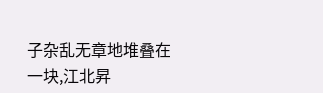子杂乱无章地堆叠在一块,江北昇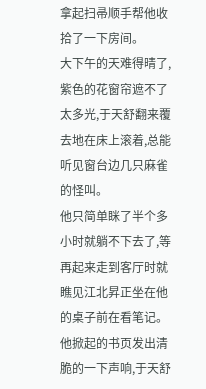拿起扫帚顺手帮他收拾了一下房间。
大下午的天难得晴了,紫色的花窗帘遮不了太多光,于天舒翻来覆去地在床上滚着,总能听见窗台边几只麻雀的怪叫。
他只简单眯了半个多小时就躺不下去了,等再起来走到客厅时就瞧见江北昇正坐在他的桌子前在看笔记。
他掀起的书页发出清脆的一下声响,于天舒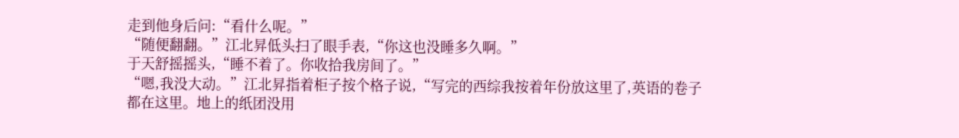走到他身后问:“看什么呢。”
“随便翻翻。”江北昇低头扫了眼手表,“你这也没睡多久啊。”
于天舒摇摇头,“睡不着了。你收拾我房间了。”
“嗯,我没大动。”江北昇指着柜子按个格子说,“写完的西综我按着年份放这里了,英语的卷子都在这里。地上的纸团没用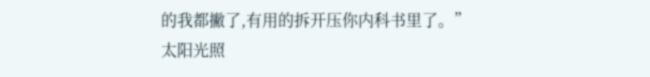的我都撇了,有用的拆开压你内科书里了。”
太阳光照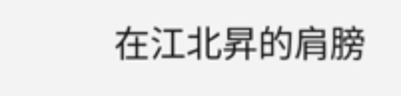在江北昇的肩膀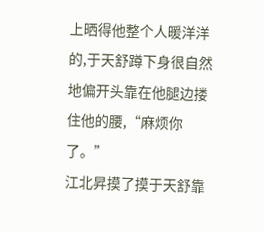上晒得他整个人暖洋洋的,于天舒蹲下身很自然地偏开头靠在他腿边搂住他的腰,“麻烦你了。”
江北昇摸了摸于天舒靠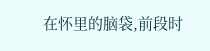在怀里的脑袋,前段时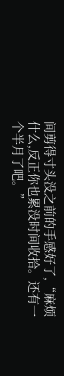间剪得寸头没之前的手感好了,“麻烦什么,反正你也累没时间收拾。还有一个半月了吧。”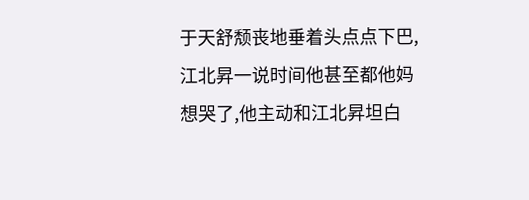于天舒颓丧地垂着头点点下巴,江北昇一说时间他甚至都他妈想哭了,他主动和江北昇坦白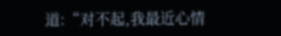道:“对不起,我最近心情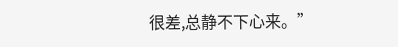很差,总静不下心来。”